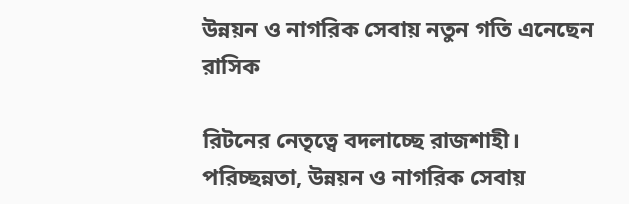উন্নয়ন ও নাগরিক সেবায় নতুন গতি এনেছেন রাসিক

রিটনের নেতৃত্বে বদলাচ্ছে রাজশাহী। পরিচ্ছন্নতা, উন্নয়ন ও নাগরিক সেবায়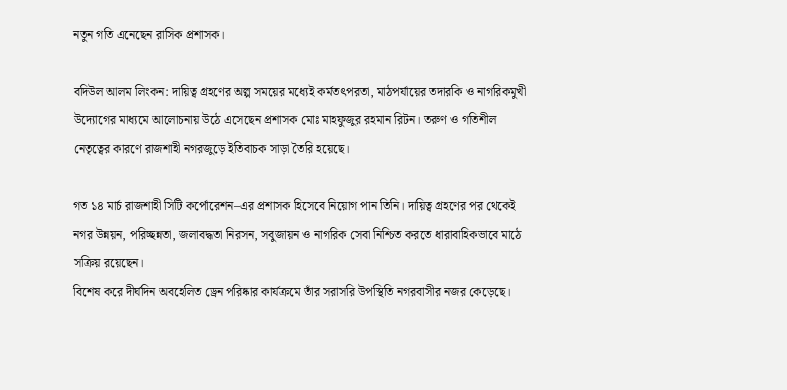নতুন গতি এনেছেন রাসিক প্রশাসক।

ব‌দিউল আলম লিংকন: দায়িত্ব গ্রহণের অল্প সময়ের মধ্যেই কর্মতৎপরতা, মাঠপর্যায়ের তদারকি ও নাগরিকমুখী উদ্যোগের মাধ্যমে আলোচনায় উঠে এসেছেন প্রশাসক মোঃ মাহফুজুর রহমান রিটন। তরুণ ও গতিশীল নেতৃত্বের কারণে রাজশাহী নগরজুড়ে ইতিবাচক সাড়া তৈরি হয়েছে।

গত ১৪ মার্চ রাজশাহী সিটি কর্পোরেশন–এর প্রশাসক হিসেবে নিয়োগ পান তিনি। দায়িত্ব গ্রহণের পর থেকেই নগর উন্নয়ন, পরিচ্ছন্নতা, জলাবদ্ধতা নিরসন, সবুজায়ন ও নাগরিক সেবা নিশ্চিত করতে ধারাবাহিকভাবে মাঠে সক্রিয় রয়েছেন।
বিশেষ করে দীর্ঘদিন অবহেলিত ড্রেন পরিষ্কার কার্যক্রমে তাঁর সরাসরি উপস্থিতি নগরবাসীর নজর কেড়েছে।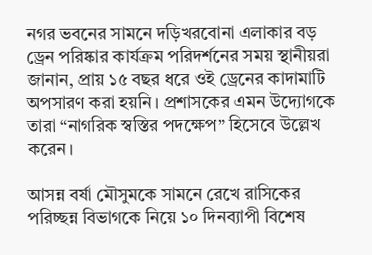নগর ভবনের সামনে দড়িখরবোনা এলাকার বড় ড্রেন পরিষ্কার কার্যক্রম পরিদর্শনের সময় স্থানীয়রা জানান, প্রায় ১৫ বছর ধরে ওই ড্রেনের কাদামাটি অপসারণ করা হয়নি। প্রশাসকের এমন উদ্যোগকে তারা “নাগরিক স্বস্তির পদক্ষেপ” হিসেবে উল্লেখ করেন।

আসন্ন বর্ষা মৌসুমকে সামনে রেখে রাসিকের পরিচ্ছন্ন বিভাগকে নিয়ে ১০ দিনব্যাপী বিশেষ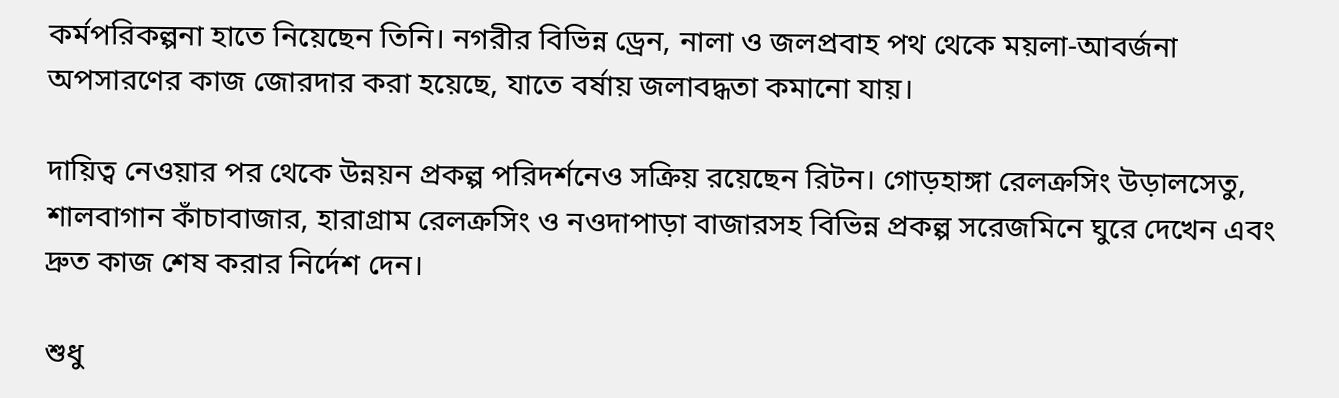কর্মপরিকল্পনা হাতে নিয়েছেন তিনি। নগরীর বিভিন্ন ড্রেন, নালা ও জলপ্রবাহ পথ থেকে ময়লা-আবর্জনা অপসারণের কাজ জোরদার করা হয়েছে, যাতে বর্ষায় জলাবদ্ধতা কমানো যায়।

দায়িত্ব নেওয়ার পর থেকে উন্নয়ন প্রকল্প পরিদর্শনেও সক্রিয় রয়েছেন রিটন। গোড়হাঙ্গা রেলক্রসিং উড়ালসেতু, শালবাগান কাঁচাবাজার, হারাগ্রাম রেলক্রসিং ও নওদাপাড়া বাজারসহ বিভিন্ন প্রকল্প সরেজমিনে ঘুরে দেখেন এবং দ্রুত কাজ শেষ করার নির্দেশ দেন।

শুধু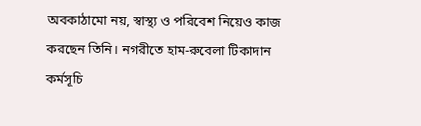অবকাঠামো নয়, স্বাস্থ্য ও পরিবেশ নিয়েও কাজ করছেন তিনি। নগরীতে হাম-রুবেলা টিকাদান কর্মসূচি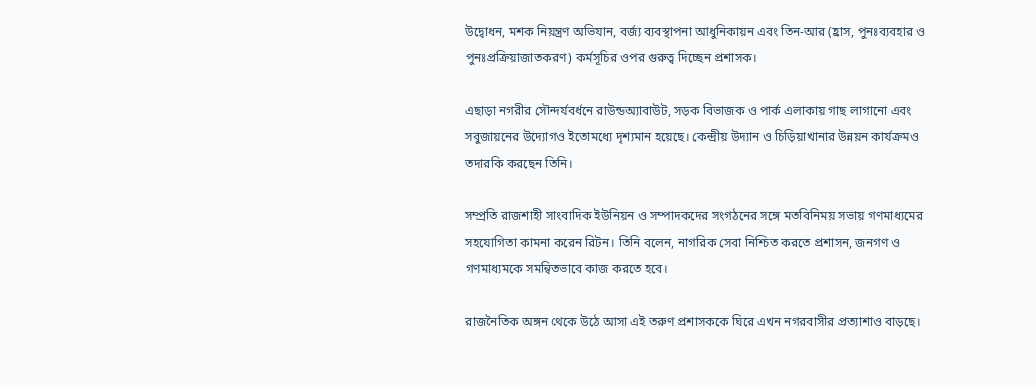উদ্বোধন, মশক নিয়ন্ত্রণ অভিযান, বর্জ্য ব্যবস্থাপনা আধুনিকায়ন এবং তিন-আর (হ্রাস, পুনঃব্যবহার ও পুনঃপ্রক্রিয়াজাতকরণ) কর্মসূচির ওপর গুরুত্ব দিচ্ছেন প্রশাসক।

এছাড়া নগরীর সৌন্দর্যবর্ধনে রাউন্ডঅ্যাবাউট, সড়ক বিভাজক ও পার্ক এলাকায় গাছ লাগানো এবং সবুজায়নের উদ্যোগও ইতোমধ্যে দৃশ্যমান হয়েছে। কেন্দ্রীয় উদ্যান ও চিড়িয়াখানার উন্নয়ন কার্যক্রমও তদারকি করছেন তিনি।

সম্প্রতি রাজশাহী সাংবাদিক ইউনিয়ন ও সম্পাদকদের সংগঠনের সঙ্গে মতবিনিময় সভায় গণমাধ্যমের সহযোগিতা কামনা করেন রিটন। তিনি বলেন, নাগরিক সেবা নিশ্চিত করতে প্রশাসন, জনগণ ও গণমাধ্যমকে সমন্বিতভাবে কাজ করতে হবে।

রাজনৈতিক অঙ্গন থেকে উঠে আসা এই তরুণ প্রশাসককে ঘিরে এখন নগরবাসীর প্রত্যাশাও বাড়ছে।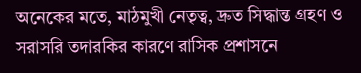অনেকের মতে, মাঠমুখী নেতৃত্ব, দ্রুত সিদ্ধান্ত গ্রহণ ও সরাসরি তদারকির কারণে রাসিক প্রশাসনে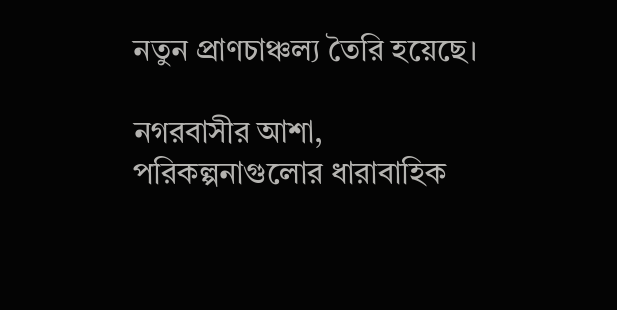নতুন প্রাণচাঞ্চল্য তৈরি হয়েছে।

নগরবাসীর আশা, পরিকল্পনাগুলোর ধারাবাহিক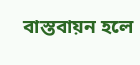বাস্তবায়ন হলে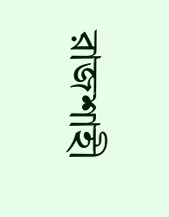রাজশাহী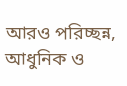আরও পরিচ্ছন্ন, আধুনিক ও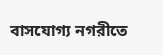বাসযোগ্য নগরীতে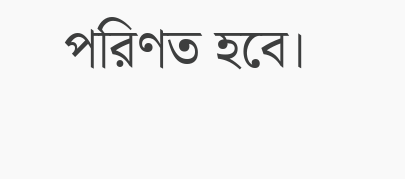পরিণত হবে।